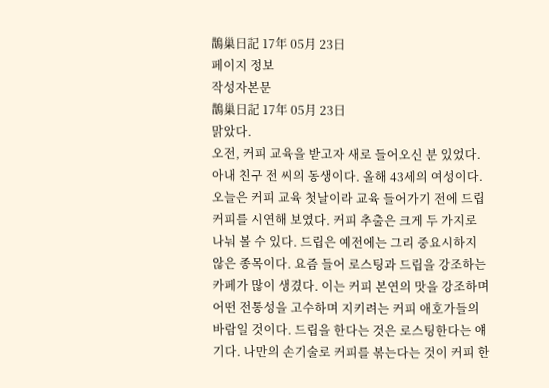鵲巢日記 17年 05月 23日
페이지 정보
작성자본문
鵲巢日記 17年 05月 23日
맑았다.
오전, 커피 교육을 받고자 새로 들어오신 분 있었다. 아내 친구 전 씨의 동생이다. 올해 43세의 여성이다. 오늘은 커피 교육 첫날이라 교육 들어가기 전에 드립 커피를 시연해 보였다. 커피 추출은 크게 두 가지로 나눠 볼 수 있다. 드립은 예전에는 그리 중요시하지 않은 종목이다. 요즘 들어 로스팅과 드립을 강조하는 카페가 많이 생겼다. 이는 커피 본연의 맛을 강조하며 어떤 전통성을 고수하며 지키려는 커피 애호가들의 바람일 것이다. 드립을 한다는 것은 로스팅한다는 얘기다. 나만의 손기술로 커피를 볶는다는 것이 커피 한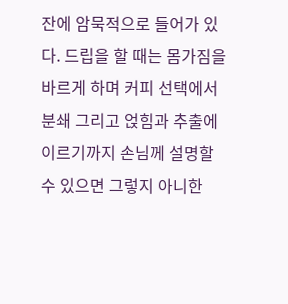잔에 암묵적으로 들어가 있다. 드립을 할 때는 몸가짐을 바르게 하며 커피 선택에서 분쇄 그리고 얹힘과 추출에 이르기까지 손님께 설명할 수 있으면 그렇지 아니한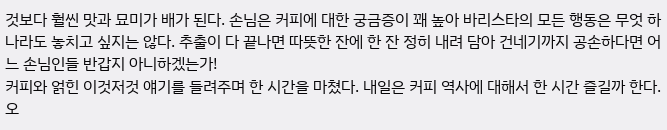것보다 훨씬 맛과 묘미가 배가 된다. 손님은 커피에 대한 궁금증이 꽤 높아 바리스타의 모든 행동은 무엇 하나라도 놓치고 싶지는 않다. 추출이 다 끝나면 따뜻한 잔에 한 잔 정히 내려 담아 건네기까지 공손하다면 어느 손님인들 반갑지 아니하겠는가!
커피와 얽힌 이것저것 얘기를 들려주며 한 시간을 마쳤다. 내일은 커피 역사에 대해서 한 시간 즐길까 한다.
오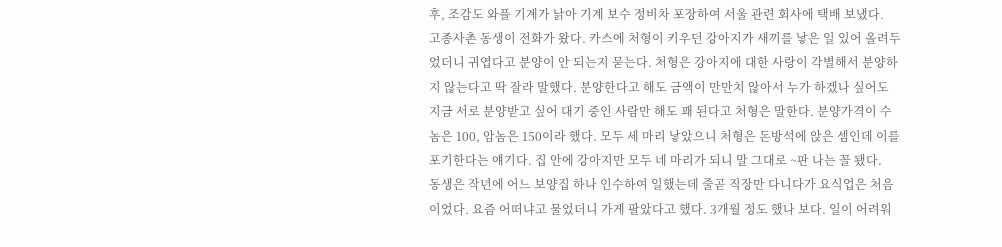후, 조감도 와플 기계가 낡아 기계 보수 정비차 포장하여 서울 관련 회사에 택배 보냈다.
고종사촌 동생이 전화가 왔다. 카스에 처형이 키우던 강아지가 새끼를 낳은 일 있어 올려두었더니 귀엽다고 분양이 안 되는지 묻는다. 처형은 강아지에 대한 사랑이 각별해서 분양하지 않는다고 딱 잘라 말했다. 분양한다고 해도 금액이 만만치 않아서 누가 하겠나 싶어도 지금 서로 분양받고 싶어 대기 중인 사람만 해도 꽤 된다고 처형은 말한다. 분양가격이 수놈은 100, 암놈은 150이라 했다. 모두 세 마리 낳았으니 처형은 돈방석에 앉은 셈인데 이를 포기한다는 얘기다. 집 안에 강아지만 모두 네 마리가 되니 말 그대로 ~판 나는 꼴 됐다.
동생은 작년에 어느 보양집 하나 인수하여 일했는데 줄곧 직장만 다니다가 요식업은 처음이었다. 요즘 어떠냐고 물었더니 가게 팔았다고 했다. 3개월 정도 했나 보다. 일이 어려워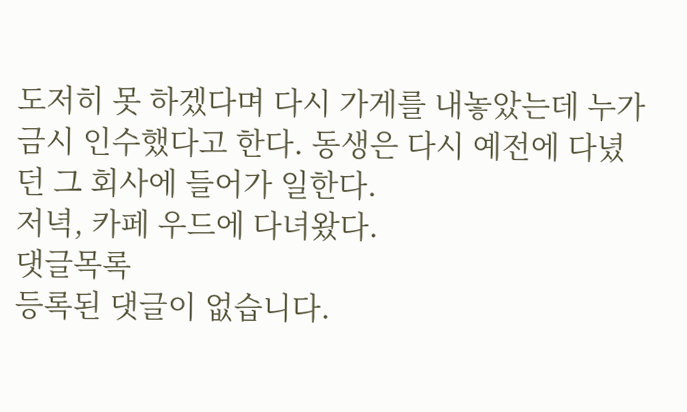도저히 못 하겠다며 다시 가게를 내놓았는데 누가 금시 인수했다고 한다. 동생은 다시 예전에 다녔던 그 회사에 들어가 일한다.
저녁, 카페 우드에 다녀왔다.
댓글목록
등록된 댓글이 없습니다.